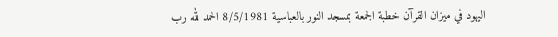اليهود في ميزان القرآن خطبة الجمعة بمسجد النور بالعباسية 8/5/1981 الحمد لله رب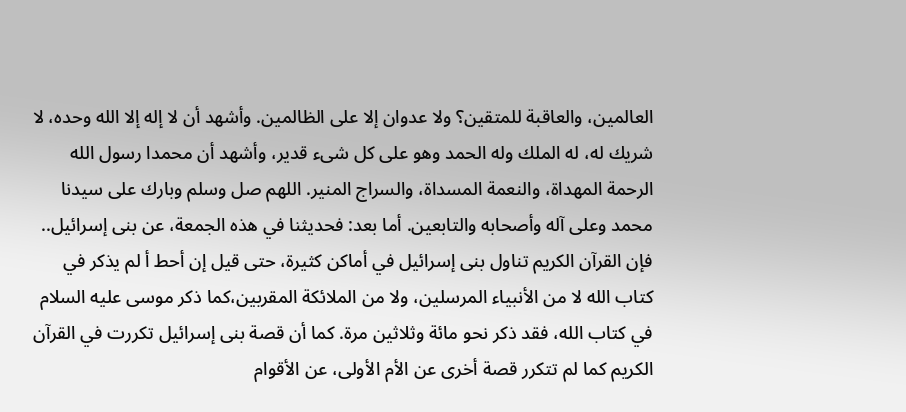العالمين، والعاقبة للمتقين؟ ولا عدوان إلا على الظالمين. وأشهد أن لا إله إلا الله وحده، لا شريك له، له الملك وله الحمد وهو على كل شىء قدير، وأشهد أن محمدا رسول الله الرحمة المهداة، والنعمة المسداة، والسراج المنير. اللهم صل وسلم وبارك على سيدنا محمد وعلى آله وأصحابه والتابعين. أما بعد: فحديثنا في هذه الجمعة، عن بنى إسرائيل.. فإن القرآن الكريم تناول بنى إسرائيل في أماكن كثيرة، حتى قيل إن أحط أ لم يذكر في كتاب الله لا من الأنبياء المرسلين، ولا من الملائكة المقربين،كما ذكر موسى عليه السلام في كتاب الله، فقد ذكر نحو مائة وثلاثين مرة. كما أن قصة بنى إسرائيل تكررت في القرآن الكريم كما لم تتكرر قصة أخرى عن الأم الأولى، عن الأقوام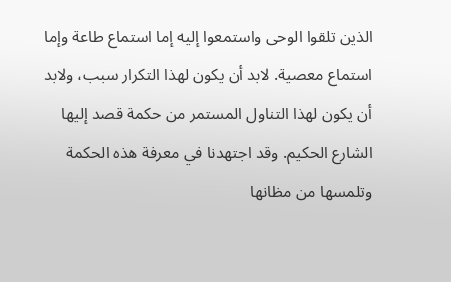الذين تلقوا الوحى واستمعوا إليه إما استماع طاعة وإما استماع معصية. لابد أن يكون لهذا التكرار سبب، ولابد أن يكون لهذا التناول المستمر من حكمة قصد إليها الشارع الحكيم. وقد اجتهدنا في معرفة هذه الحكمة وتلمسها من مظانها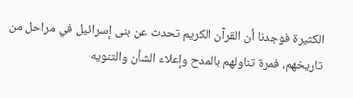الكثيرة فوجدنا أن القرآن الكريم تحدث عن بنى إسرائيل في مراحل من تاريخهم، فمرة تناولهم بالمدح وإعلاء الشأن والتنويه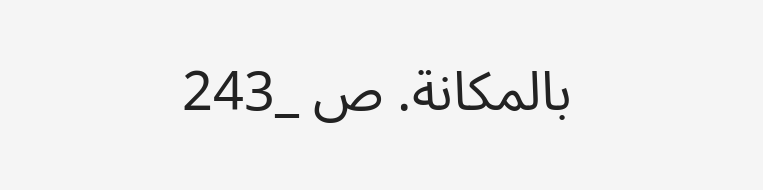بالمكانة. ص _243